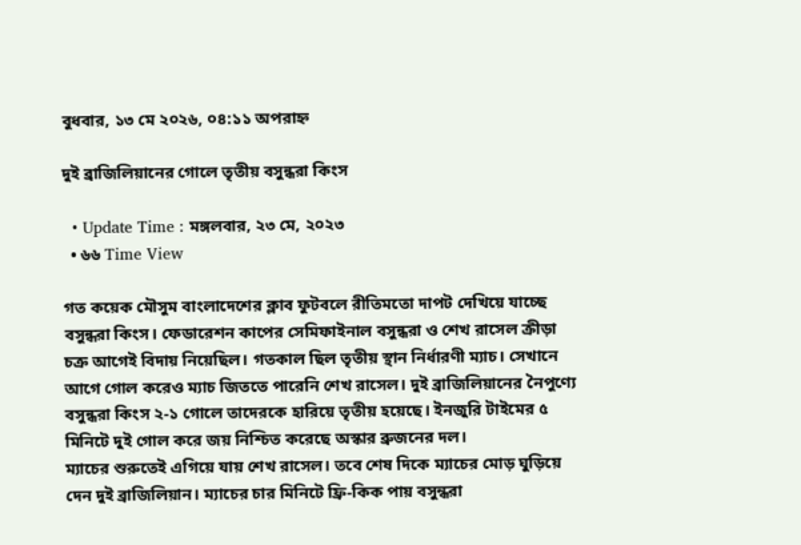বুধবার, ১৩ মে ২০২৬, ০৪:১১ অপরাহ্ন

দুই ব্রাজিলিয়ানের গোলে তৃতীয় বসুন্ধরা কিংস

  • Update Time : মঙ্গলবার, ২৩ মে, ২০২৩
  • ৬৬ Time View

গত কয়েক মৌসুম বাংলাদেশের ক্লাব ফুটবলে রীতিমতো দাপট দেখিয়ে যাচ্ছে বসুন্ধরা কিংস। ফেডারেশন কাপের সেমিফাইনাল বসুন্ধরা ও শেখ রাসেল ক্রীড়া চক্র আগেই বিদায় নিয়েছিল। গতকাল ছিল তৃতীয় স্থান নির্ধারণী ম্যাচ। সেখানে আগে গোল করেও ম্যাচ জিততে পারেনি শেখ রাসেল। দুই ব্রাজিলিয়ানের নৈপুণ্যে বসুন্ধরা কিংস ২-১ গোলে তাদেরকে হারিয়ে তৃতীয় হয়েছে। ইনজুরি টাইমের ৫ মিনিটে দুই গোল করে জয় নিশ্চিত করেছে অস্কার ব্রুজনের দল।
ম্যাচের শুরুতেই এগিয়ে যায় শেখ রাসেল। তবে শেষ দিকে ম্যাচের মোড় ঘুড়িয়ে দেন দুই ব্রাজিলিয়ান। ম্যাচের চার মিনিটে ফ্রি-কিক পায় বসুন্ধরা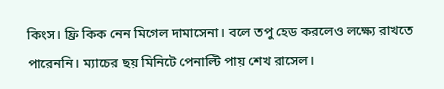কিংস। ফ্রি কিক নেন মিগেল দামাসেনা। বলে তপু হেড করলেও লক্ষ্যে রাখতে পারেননি। ম্যাচের ছয় মিনিটে পেনাল্টি পায় শেখ রাসেল।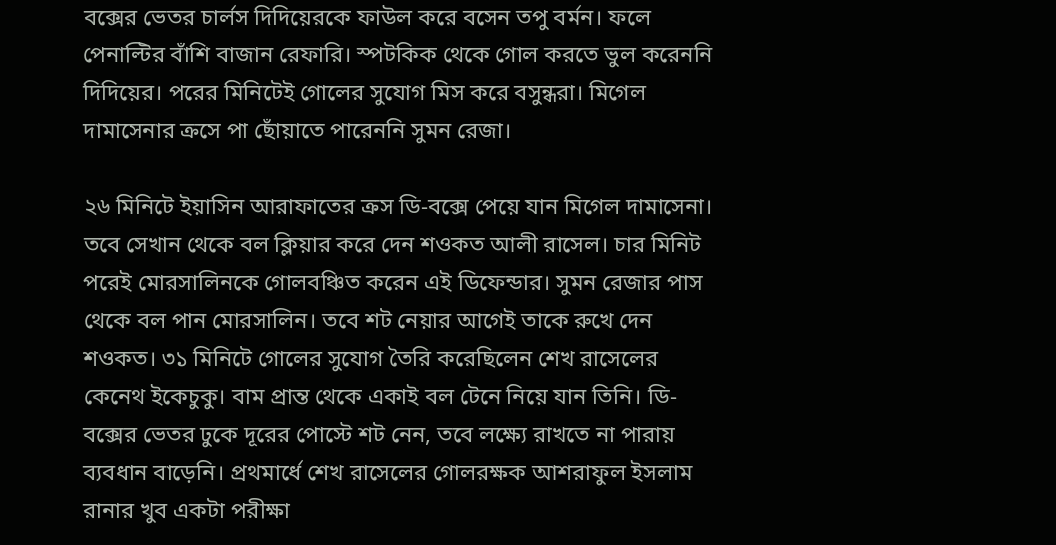বক্সের ভেতর চার্লস দিদিয়েরকে ফাউল করে বসেন তপু বর্মন। ফলে পেনাল্টির বাঁশি বাজান রেফারি। স্পটকিক থেকে গোল করতে ভুল করেননি দিদিয়ের। পরের মিনিটেই গোলের সুযোগ মিস করে বসুন্ধরা। মিগেল দামাসেনার ক্রসে পা ছোঁয়াতে পারেননি সুমন রেজা।

২৬ মিনিটে ইয়াসিন আরাফাতের ক্রস ডি-বক্সে পেয়ে যান মিগেল দামাসেনা। তবে সেখান থেকে বল ক্লিয়ার করে দেন শওকত আলী রাসেল। চার মিনিট পরেই মোরসালিনকে গোলবঞ্চিত করেন এই ডিফেন্ডার। সুমন রেজার পাস থেকে বল পান মোরসালিন। তবে শট নেয়ার আগেই তাকে রুখে দেন শওকত। ৩১ মিনিটে গোলের সুযোগ তৈরি করেছিলেন শেখ রাসেলের কেনেথ ইকেচুকু। বাম প্রান্ত থেকে একাই বল টেনে নিয়ে যান তিনি। ডি-বক্সের ভেতর ঢুকে দূরের পোস্টে শট নেন, তবে লক্ষ্যে রাখতে না পারায় ব্যবধান বাড়েনি। প্রথমার্ধে শেখ রাসেলের গোলরক্ষক আশরাফুল ইসলাম রানার খুব একটা পরীক্ষা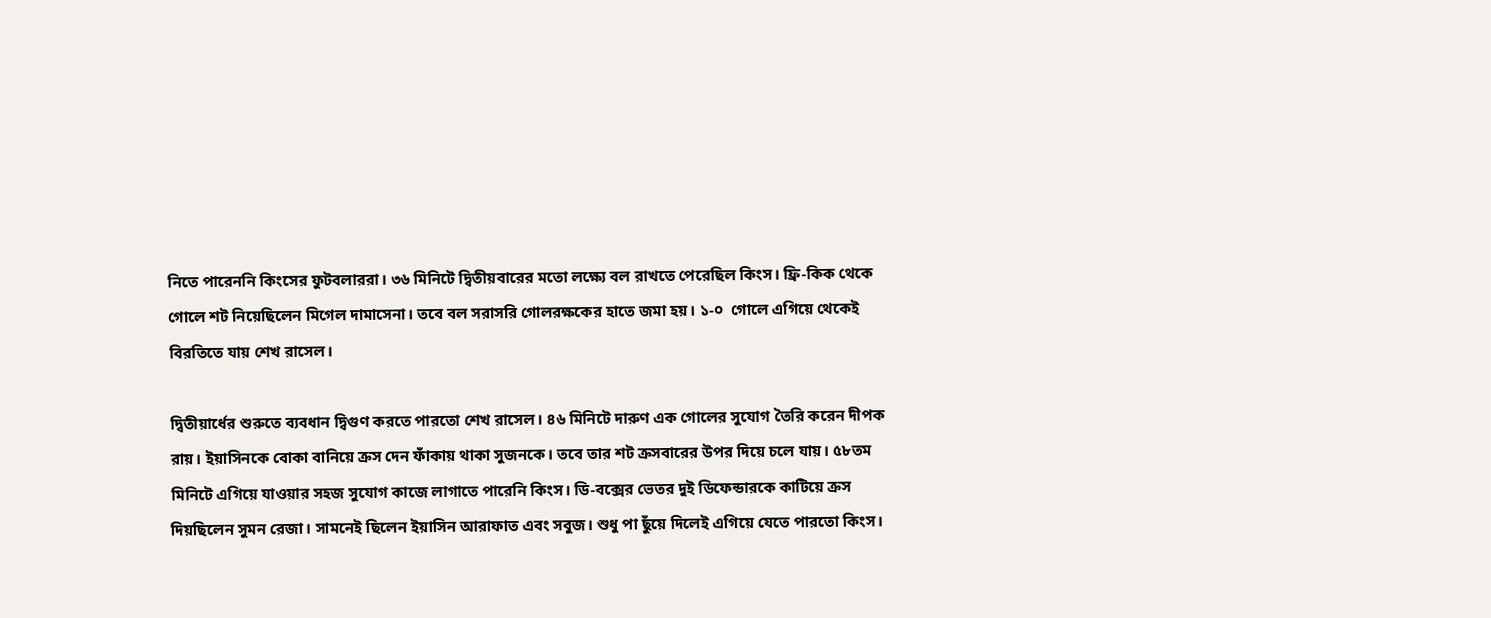নিতে পারেননি কিংসের ফুটবলাররা। ৩৬ মিনিটে দ্বিতীয়বারের মতো লক্ষ্যে বল রাখতে পেরেছিল কিংস। ফ্রি-কিক থেকে গোলে শট নিয়েছিলেন মিগেল দামাসেনা। তবে বল সরাসরি গোলরক্ষকের হাতে জমা হয়। ১-০  গোলে এগিয়ে থেকেই বিরতিতে যায় শেখ রাসেল।

দ্বিতীয়ার্ধের শুরুতে ব্যবধান দ্বিগুণ করতে পারতো শেখ রাসেল। ৪৬ মিনিটে দারুণ এক গোলের সুযোগ তৈরি করেন দীপক রায়। ইয়াসিনকে বোকা বানিয়ে ক্রস দেন ফাঁকায় থাকা সুজনকে। তবে তার শট ক্রসবারের উপর দিয়ে চলে যায়। ৫৮তম মিনিটে এগিয়ে যাওয়ার সহজ সুযোগ কাজে লাগাতে পারেনি কিংস। ডি-বক্সের ভেতর দুই ডিফেন্ডারকে কাটিয়ে ক্রস দিয়ছিলেন সুমন রেজা। সামনেই ছিলেন ইয়াসিন আরাফাত এবং সবুজ। শুধু পা ছুঁয়ে দিলেই এগিয়ে যেতে পারতো কিংস।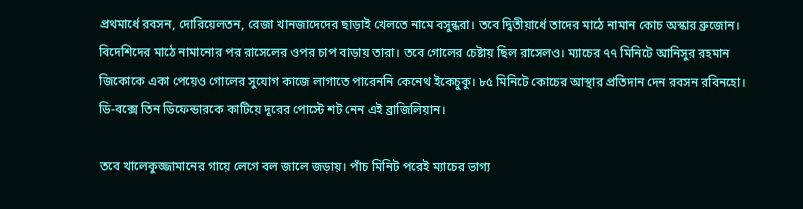প্রথমার্ধে রবসন, দোরিয়েলতন, রেজা খানজাদেদের ছাড়াই খেলতে নামে বসুন্ধরা। তবে দ্বিতীয়ার্ধে তাদের মাঠে নামান কোচ অস্কার ব্রুজোন। বিদেশিদের মাঠে নামানোর পর রাসেলের ওপর চাপ বাড়ায় তারা। তবে গোলের চেষ্টায় ছিল রাসেলও। ম্যাচের ৭৭ মিনিটে আনিসুর রহমান জিকোকে একা পেয়েও গোলের সুযোগ কাজে লাগাতে পারেননি কেনেথ ইকেচুকু। ৮৫ মিনিটে কোচের আস্থার প্রতিদান দেন রবসন রবিনহো। ডি-বক্সে তিন ডিফেন্ডারকে কাটিয়ে দূরের পোস্টে শট নেন এই ব্রাজিলিয়ান।

তবে খালেকুজ্জামানের গায়ে লেগে বল জালে জড়ায়। পাঁচ মিনিট পরেই ম্যাচের ভাগ্য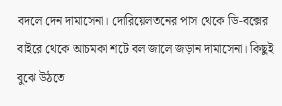বদলে দেন দামাসেনা। দোরিয়েলতনের পাস থেকে ডি-বক্সের বাইরে থেকে আচমকা শটে বল জালে জড়ান দামাসেনা। কিছুই বুঝে উঠতে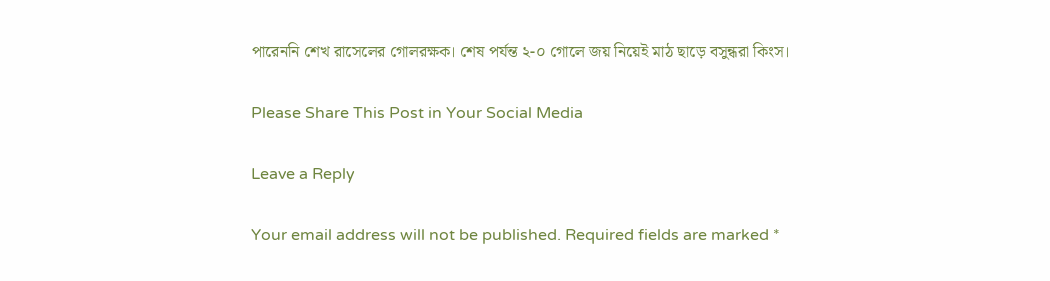পারেননি শেখ রাসেলের গোলরক্ষক। শেষ পর্যন্ত ২-০ গোলে জয় নিয়েই মাঠ ছাড়ে বসুন্ধরা কিংস।

Please Share This Post in Your Social Media

Leave a Reply

Your email address will not be published. Required fields are marked *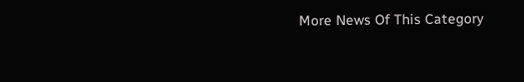More News Of This Category